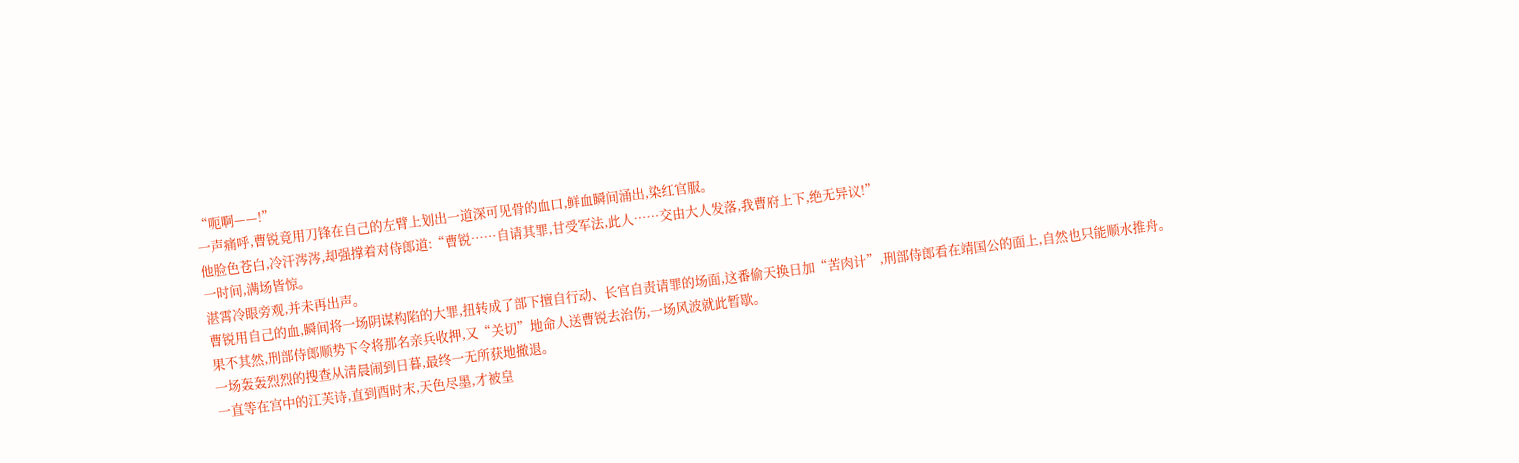“呃啊——!”
一声痛呼,曹锐竟用刀锋在自己的左臂上划出一道深可见骨的血口,鲜血瞬间涌出,染红官服。
他脸色苍白,冷汗涔涔,却强撑着对侍郎道:“曹锐……自请其罪,甘受军法,此人……交由大人发落,我曹府上下,绝无异议!”
一时间,满场皆惊。
湛霄冷眼旁观,并未再出声。
曹锐用自己的血,瞬间将一场阴谋构陷的大罪,扭转成了部下擅自行动、长官自责请罪的场面,这番偷天换日加“苦肉计”,刑部侍郎看在靖国公的面上,自然也只能顺水推舟。
果不其然,刑部侍郎顺势下令将那名亲兵收押,又“关切”地命人送曹锐去治伤,一场风波就此暂歇。
一场轰轰烈烈的搜查从清晨闹到日暮,最终一无所获地撤退。
一直等在宫中的江芙诗,直到酉时末,天色尽墨,才被皇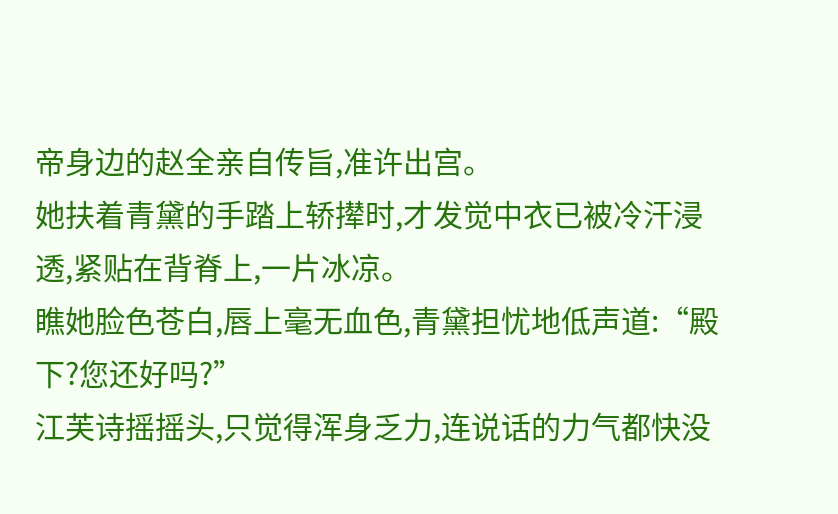帝身边的赵全亲自传旨,准许出宫。
她扶着青黛的手踏上轿撵时,才发觉中衣已被冷汗浸透,紧贴在背脊上,一片冰凉。
瞧她脸色苍白,唇上毫无血色,青黛担忧地低声道:“殿下?您还好吗?”
江芙诗摇摇头,只觉得浑身乏力,连说话的力气都快没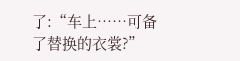了:“车上……可备了替换的衣裳?”